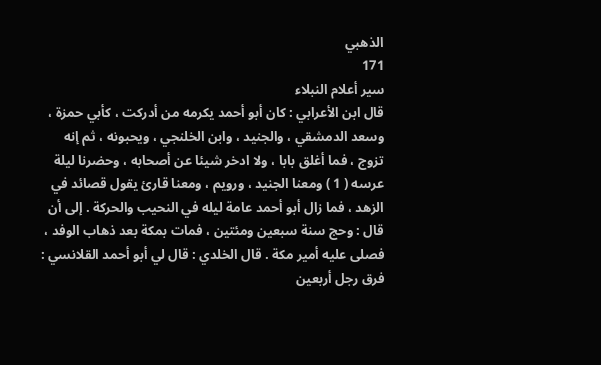الذهبي
171
سير أعلام النبلاء
قال ابن الأعرابي : كان أبو أحمد يكرمه من أدركت ، كأبي حمزة ، وسعد الدمشقي ، والجنيد ، وابن الخلنجي ، ويحبونه ، ثم إنه تزوج ، فما أغلق بابا ، ولا ادخر شيئا عن أصحابه ، وحضرنا ليلة عرسه ( 1 ) ومعنا الجنيد ، ورويم ، ومعنا قارئ يقول قصائد في الزهد ، فما زال أبو أحمد عامة ليله في النحيب والحركة . إلى أن قال : وحج سنة سبعين ومئتين ، فمات بمكة بعد ذهاب الوفد ، فصلى عليه أمير مكة . قال الخلدي : قال لي أبو أحمد القلانسي : فرق رجل أربعين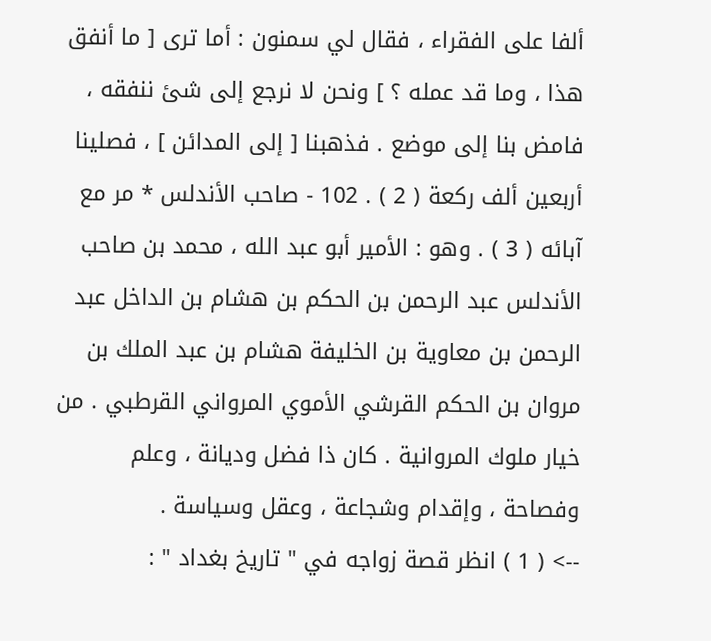ألفا على الفقراء ، فقال لي سمنون : أما ترى [ ما أنفق هذا ، وما قد عمله ؟ ] ونحن لا نرجع إلى شئ ننفقه ، فامض بنا إلى موضع . فذهبنا [ إلى المدائن ] ، فصلينا أربعين ألف ركعة ( 2 ) . 102 - صاحب الأندلس * مر مع آبائه ( 3 ) . وهو : الأمير أبو عبد الله ، محمد بن صاحب الأندلس عبد الرحمن بن الحكم بن هشام بن الداخل عبد الرحمن بن معاوية بن الخليفة هشام بن عبد الملك بن مروان بن الحكم القرشي الأموي المرواني القرطبي . من خيار ملوك المروانية . كان ذا فضل وديانة ، وعلم وفصاحة ، وإقدام وشجاعة ، وعقل وسياسة .
--> ( 1 ) انظر قصة زواجه في " تاريخ بغداد " :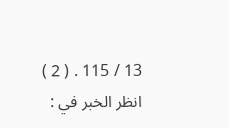13 / 115 . ( 2 ) انظر الخبر في :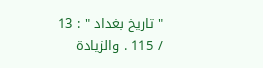" تاريخ بغداد " : 13 / 115 . والزيادة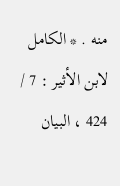منه . * الكامل لابن الأثير : 7 / 424 ، البيان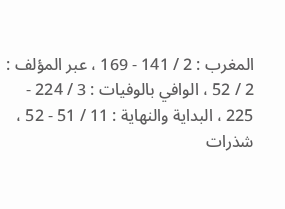المغرب : 2 / 141 - 169 ، عبر المؤلف : 2 / 52 ، الوافي بالوفيات : 3 / 224 - 225 ، البداية والنهاية : 11 / 51 - 52 ، شذرات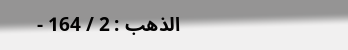الذهب : 2 / 164 -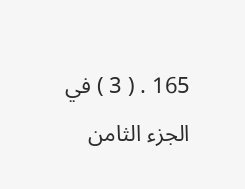165 . ( 3 ) في الجزء الثامن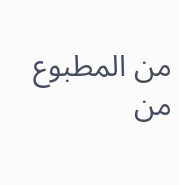من المطبوع من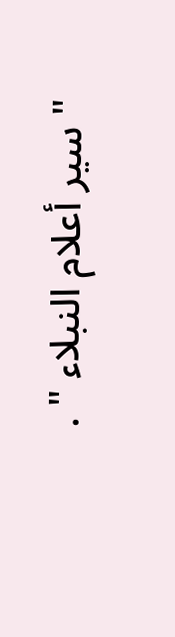" سير أعلام النبلاء " .